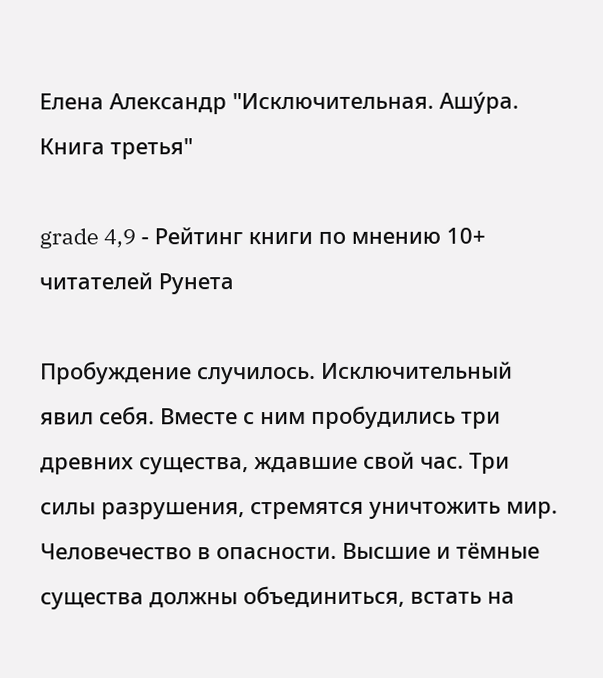Елена Александр "Исключительная. Ашу́ра. Книга третья"

grade 4,9 - Рейтинг книги по мнению 10+ читателей Рунета

Пробуждение случилось. Исключительный явил себя. Вместе с ним пробудились три древних существа, ждавшие свой час. Три силы разрушения, стремятся уничтожить мир. Человечество в опасности. Высшие и тёмные существа должны объединиться, встать на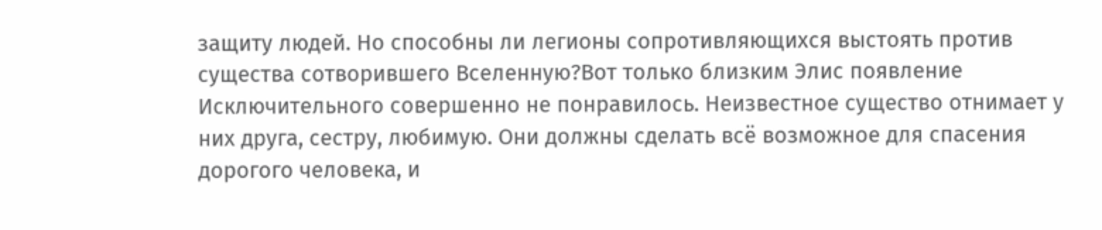защиту людей. Но способны ли легионы сопротивляющихся выстоять против существа сотворившего Вселенную?Вот только близким Элис появление Исключительного совершенно не понравилось. Неизвестное существо отнимает у них друга, сестру, любимую. Они должны сделать всё возможное для спасения дорогого человека, и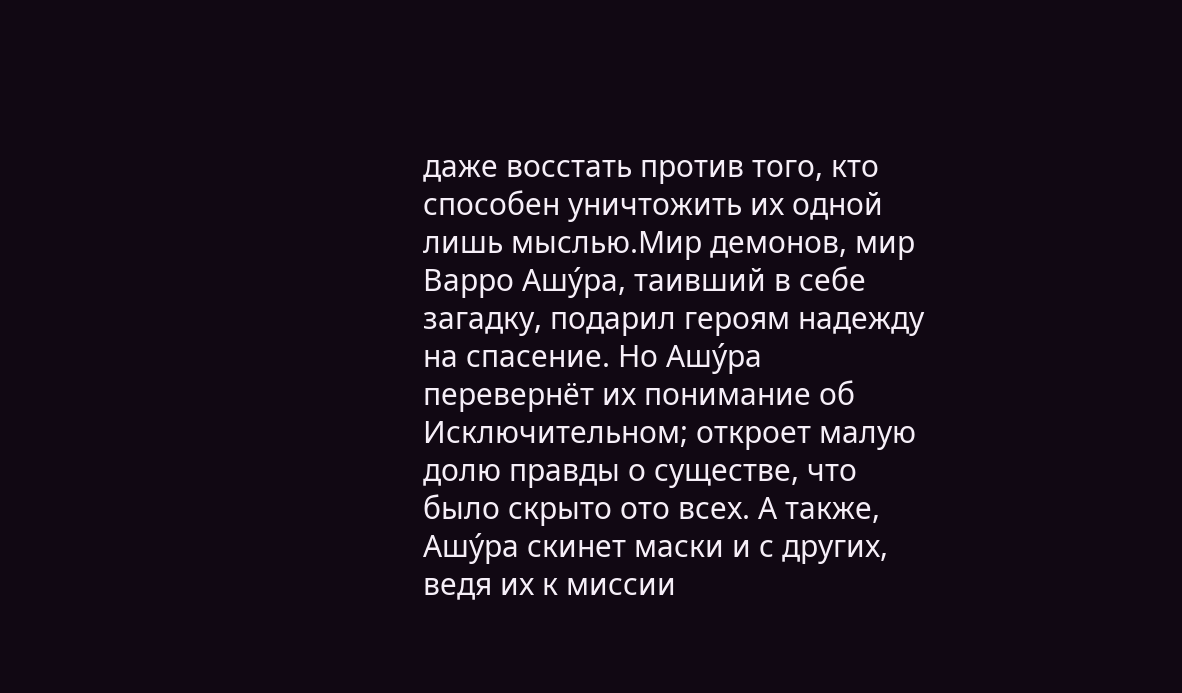даже восстать против того, кто способен уничтожить их одной лишь мыслью.Мир демонов, мир Варро Ашу́ра, таивший в себе загадку, подарил героям надежду на спасение. Но Ашу́ра перевернёт их понимание об Исключительном; откроет малую долю правды о существе, что было скрыто ото всех. А также, Ашу́ра скинет маски и с других, ведя их к миссии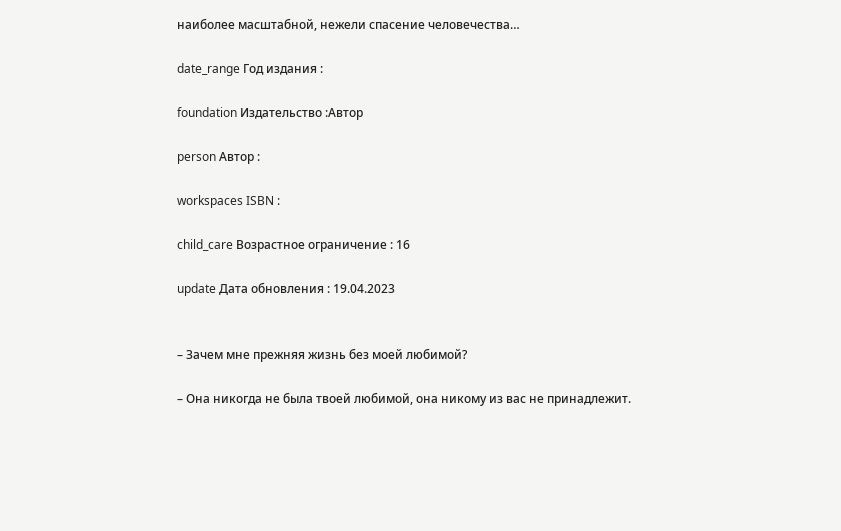наиболее масштабной, нежели спасение человечества…

date_range Год издания :

foundation Издательство :Автор

person Автор :

workspaces ISBN :

child_care Возрастное ограничение : 16

update Дата обновления : 19.04.2023


– Зачем мне прежняя жизнь без моей любимой?

– Она никогда не была твоей любимой, она никому из вас не принадлежит.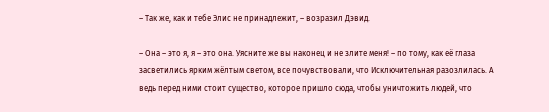– Так же, как и тебе Элис не принадлежит, – возразил Дэвид.

– Она – это я, я – это она. Уясните же вы наконец и не злите меня! – по тому, как её глаза засветились ярким жёлтым светом, все почувствовали, что Исключительная разозлилась. А ведь перед ними стоит существо, которое пришло сюда, чтобы уничтожить людей, что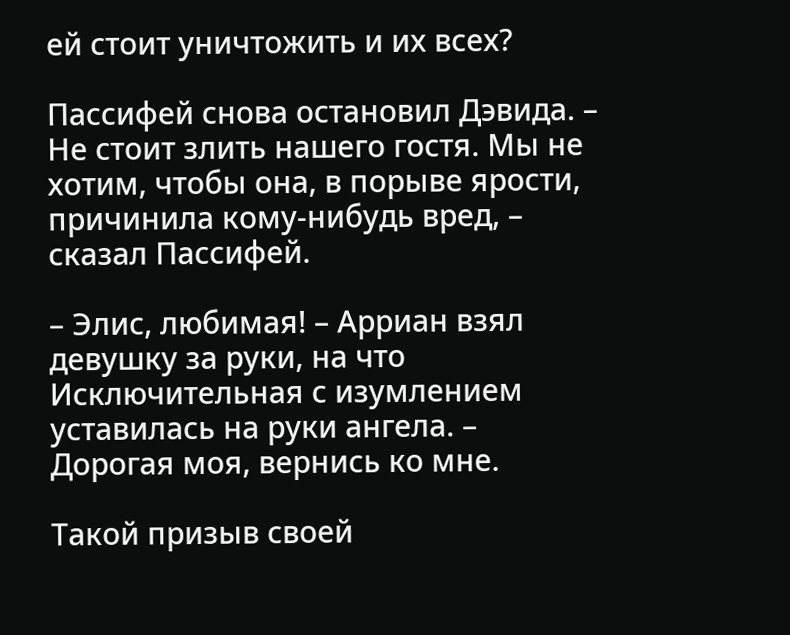ей стоит уничтожить и их всех?

Пассифей снова остановил Дэвида. – Не стоит злить нашего гостя. Мы не хотим, чтобы она, в порыве ярости, причинила кому-нибудь вред, – сказал Пассифей.

– Элис, любимая! – Арриан взял девушку за руки, на что Исключительная с изумлением уставилась на руки ангела. – Дорогая моя, вернись ко мне.

Такой призыв своей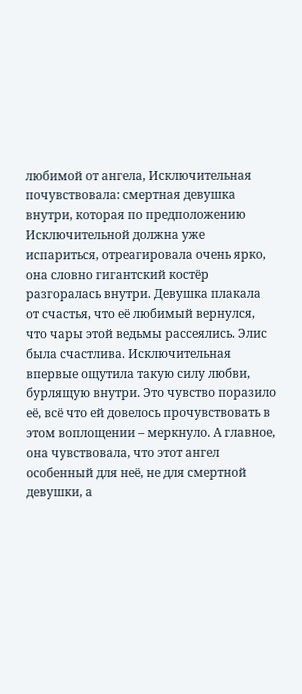любимой от ангела, Исключительная почувствовала: смертная девушка внутри, которая по предположению Исключительной должна уже испариться, отреагировала очень ярко, она словно гигантский костёр разгоралась внутри. Девушка плакала от счастья, что её любимый вернулся, что чары этой ведьмы рассеялись. Элис была счастлива. Исключительная впервые ощутила такую силу любви, бурлящую внутри. Это чувство поразило её, всё что ей довелось прочувствовать в этом воплощении – меркнуло. А главное, она чувствовала, что этот ангел особенный для неё, не для смертной девушки, а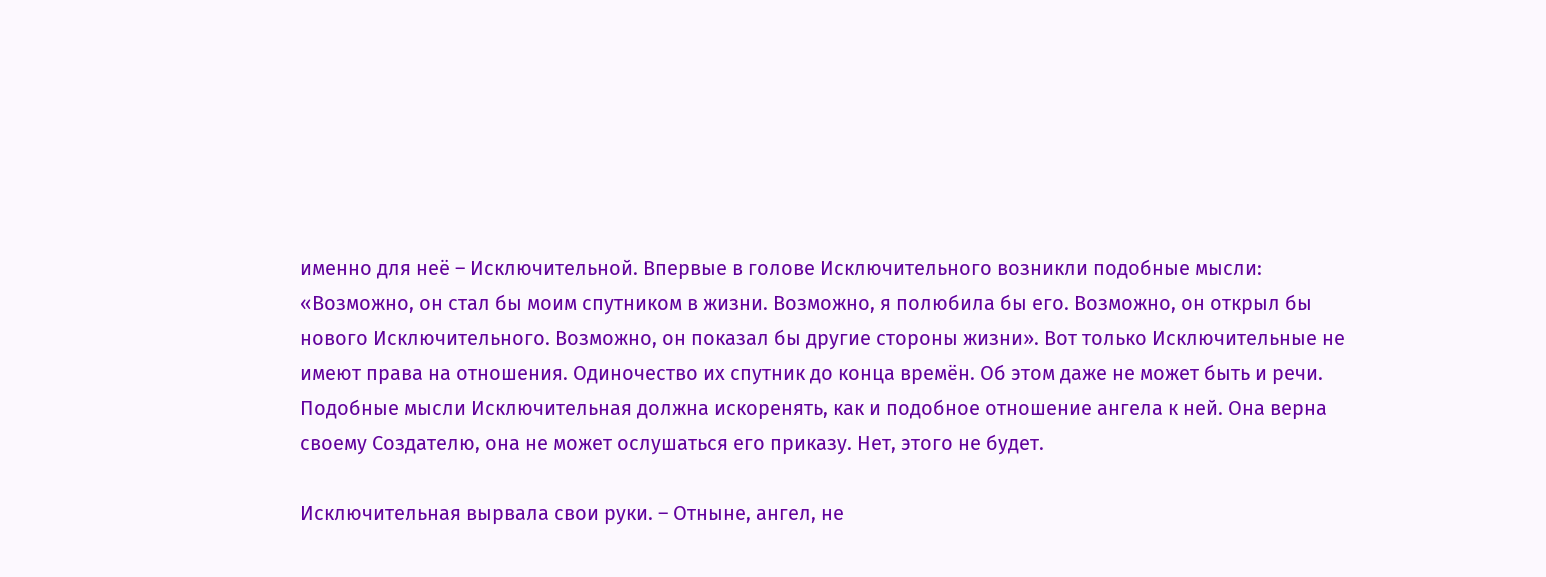именно для неё – Исключительной. Впервые в голове Исключительного возникли подобные мысли: «Возможно, он стал бы моим спутником в жизни. Возможно, я полюбила бы его. Возможно, он открыл бы нового Исключительного. Возможно, он показал бы другие стороны жизни». Вот только Исключительные не имеют права на отношения. Одиночество их спутник до конца времён. Об этом даже не может быть и речи. Подобные мысли Исключительная должна искоренять, как и подобное отношение ангела к ней. Она верна своему Создателю, она не может ослушаться его приказу. Нет, этого не будет.

Исключительная вырвала свои руки. – Отныне, ангел, не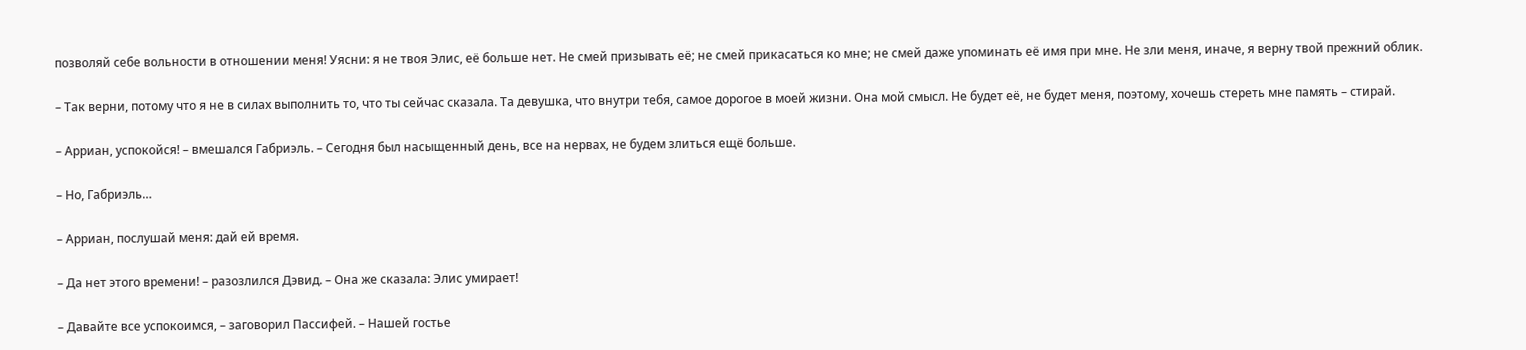позволяй себе вольности в отношении меня! Уясни: я не твоя Элис, её больше нет. Не смей призывать её; не смей прикасаться ко мне; не смей даже упоминать её имя при мне. Не зли меня, иначе, я верну твой прежний облик.

– Так верни, потому что я не в силах выполнить то, что ты сейчас сказала. Та девушка, что внутри тебя, самое дорогое в моей жизни. Она мой смысл. Не будет её, не будет меня, поэтому, хочешь стереть мне память – стирай.

– Арриан, успокойся! – вмешался Габриэль. – Сегодня был насыщенный день, все на нервах, не будем злиться ещё больше.

– Но, Габриэль…

– Арриан, послушай меня: дай ей время.

– Да нет этого времени! – разозлился Дэвид. – Она же сказала: Элис умирает!

– Давайте все успокоимся, – заговорил Пассифей. – Нашей гостье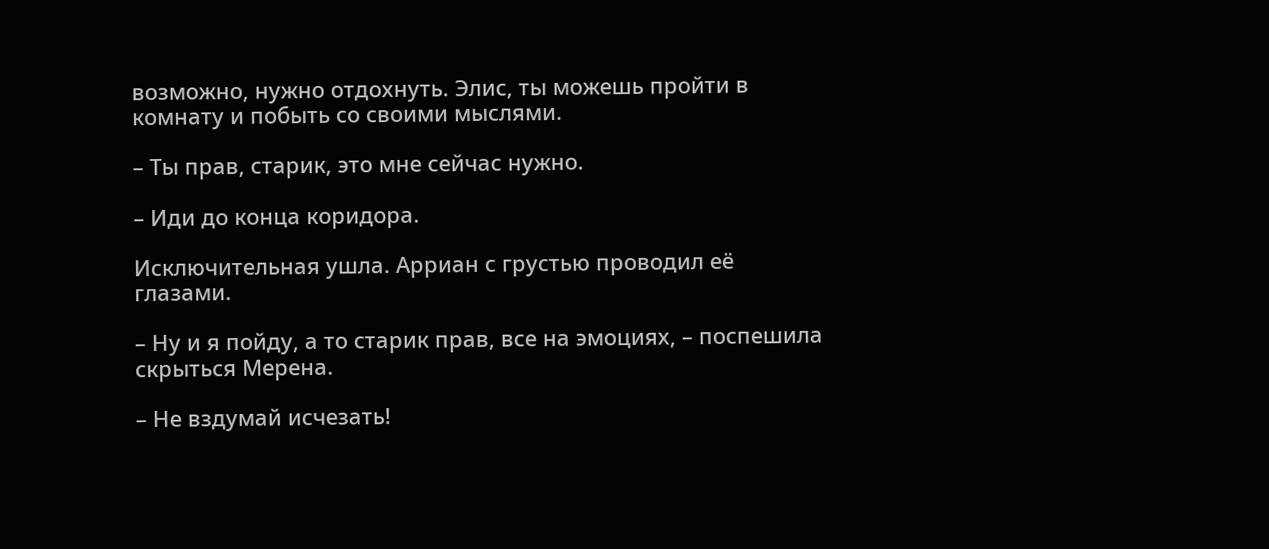возможно, нужно отдохнуть. Элис, ты можешь пройти в комнату и побыть со своими мыслями.

– Ты прав, старик, это мне сейчас нужно.

– Иди до конца коридора.

Исключительная ушла. Арриан с грустью проводил её глазами.

– Ну и я пойду, а то старик прав, все на эмоциях, – поспешила скрыться Мерена.

– Не вздумай исчезать!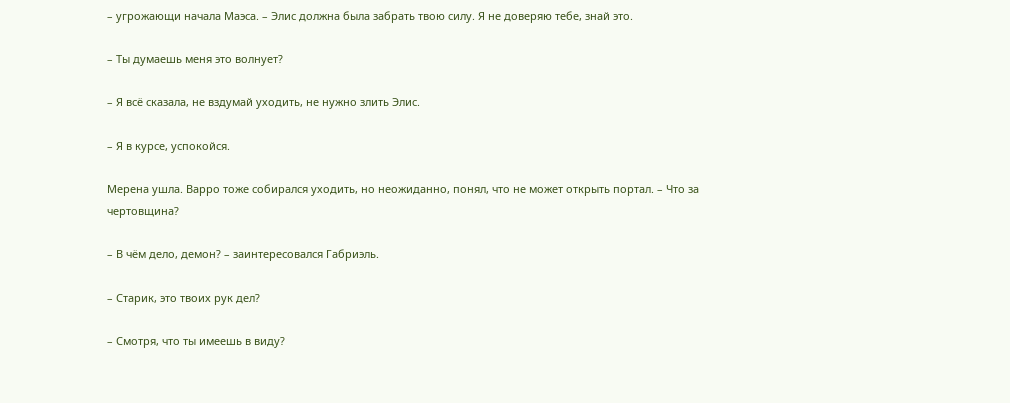– угрожающи начала Маэса. – Элис должна была забрать твою силу. Я не доверяю тебе, знай это.

– Ты думаешь меня это волнует?

– Я всё сказала, не вздумай уходить, не нужно злить Элис.

– Я в курсе, успокойся.

Мерена ушла. Варро тоже собирался уходить, но неожиданно, понял, что не может открыть портал. – Что за чертовщина?

– В чём дело, демон? – заинтересовался Габриэль.

– Старик, это твоих рук дел?

– Смотря, что ты имеешь в виду?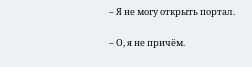– Я не могу открыть портал.

– О, я не причём.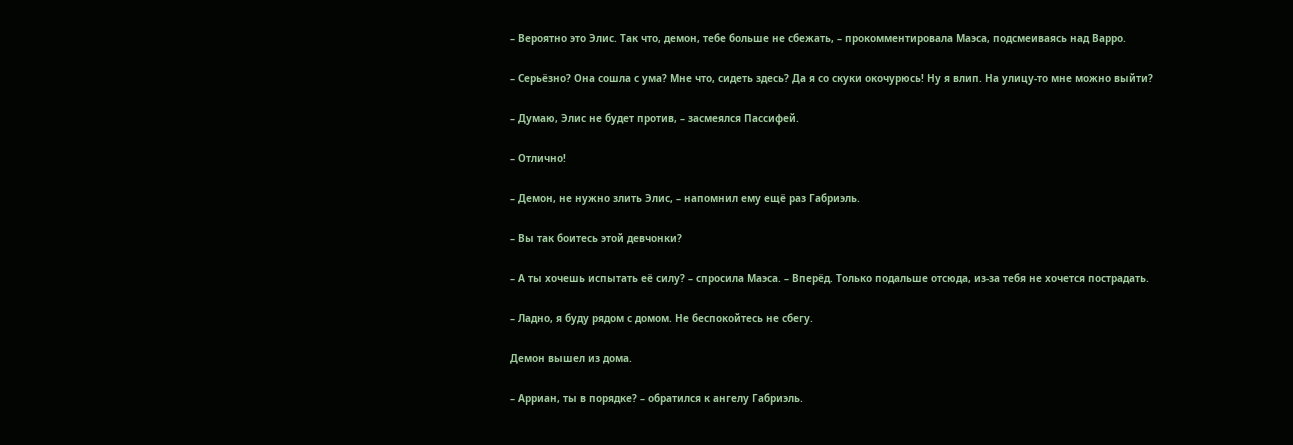– Вероятно это Элис. Так что, демон, тебе больше не сбежать, – прокомментировала Маэса, подсмеиваясь над Варро.

– Серьёзно? Она сошла с ума? Мне что, сидеть здесь? Да я со скуки окочурюсь! Ну я влип. На улицу-то мне можно выйти?

– Думаю, Элис не будет против, – засмеялся Пассифей.

– Отлично!

– Демон, не нужно злить Элис, – напомнил ему ещё раз Габриэль.

– Вы так боитесь этой девчонки?

– А ты хочешь испытать её силу? – спросила Маэса. – Вперёд. Только подальше отсюда, из-за тебя не хочется пострадать.

– Ладно, я буду рядом с домом. Не беспокойтесь не сбегу.

Демон вышел из дома.

– Арриан, ты в порядке? – обратился к ангелу Габриэль.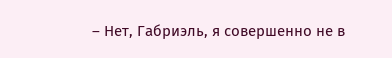– Нет, Габриэль, я совершенно не в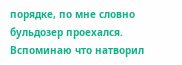порядке, по мне словно бульдозер проехался. Вспоминаю что натворил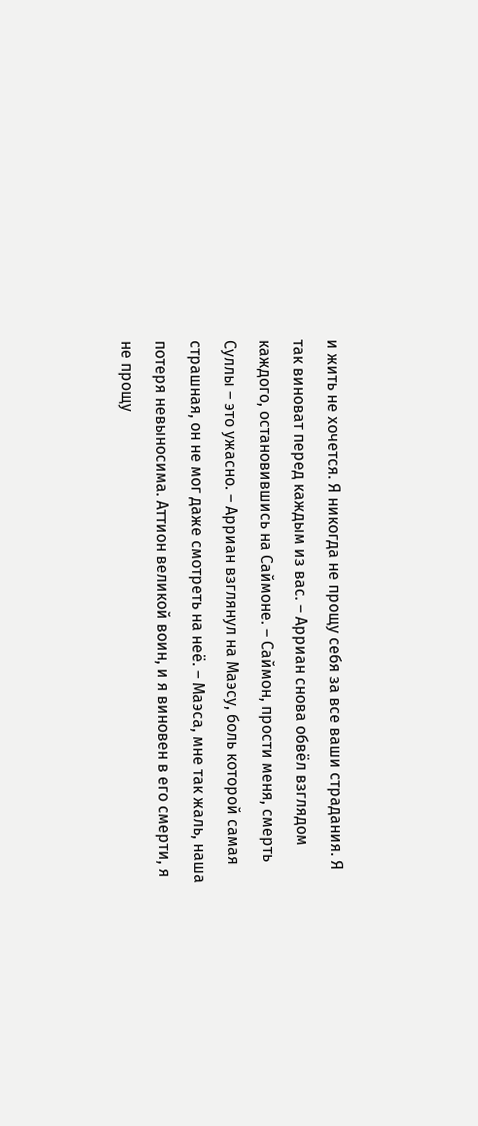и жить не хочется. Я никогда не прощу себя за все ваши страдания. Я так виноват перед каждым из вас. – Арриан снова обвёл взглядом каждого, остановившись на Саймоне. – Саймон, прости меня, смерть Суллы – это ужасно. – Арриан взглянул на Маэсу, боль которой самая страшная, он не мог даже смотреть на неё. – Маэса, мне так жаль, наша потеря невыносима. Аттион великой воин, и я виновен в его смерти, я не прощу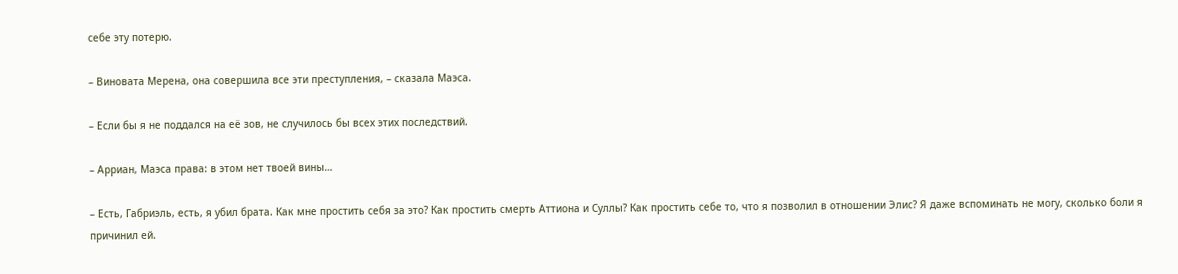себе эту потерю.

– Виновата Мерена, она совершила все эти преступления, – сказала Маэса.

– Если бы я не поддался на её зов, не случилось бы всех этих последствий.

– Арриан, Маэса права: в этом нет твоей вины…

– Есть, Габриэль, есть, я убил брата. Как мне простить себя за это? Как простить смерть Аттиона и Суллы? Как простить себе то, что я позволил в отношении Элис? Я даже вспоминать не могу, сколько боли я причинил ей.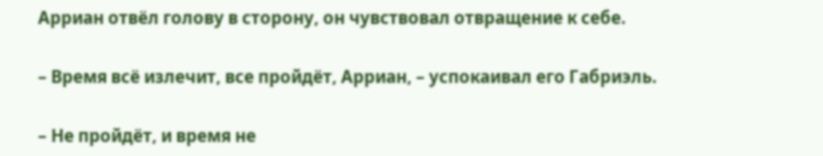Арриан отвёл голову в сторону, он чувствовал отвращение к себе.

– Время всё излечит, все пройдёт, Арриан, – успокаивал его Габриэль.

– Не пройдёт, и время не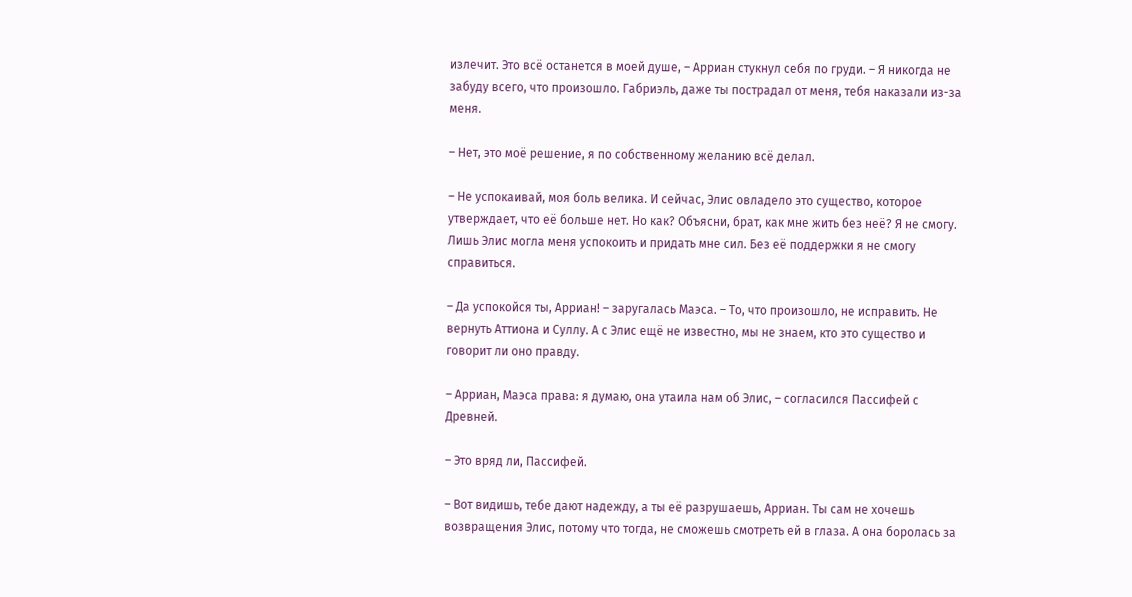излечит. Это всё останется в моей душе, – Арриан стукнул себя по груди. – Я никогда не забуду всего, что произошло. Габриэль, даже ты пострадал от меня, тебя наказали из-за меня.

– Нет, это моё решение, я по собственному желанию всё делал.

– Не успокаивай, моя боль велика. И сейчас, Элис овладело это существо, которое утверждает, что её больше нет. Но как? Объясни, брат, как мне жить без неё? Я не смогу. Лишь Элис могла меня успокоить и придать мне сил. Без её поддержки я не смогу справиться.

– Да успокойся ты, Арриан! – заругалась Маэса. – То, что произошло, не исправить. Не вернуть Аттиона и Суллу. А с Элис ещё не известно, мы не знаем, кто это существо и говорит ли оно правду.

– Арриан, Маэса права: я думаю, она утаила нам об Элис, – согласился Пассифей с Древней.

– Это вряд ли, Пассифей.

– Вот видишь, тебе дают надежду, а ты её разрушаешь, Арриан. Ты сам не хочешь возвращения Элис, потому что тогда, не сможешь смотреть ей в глаза. А она боролась за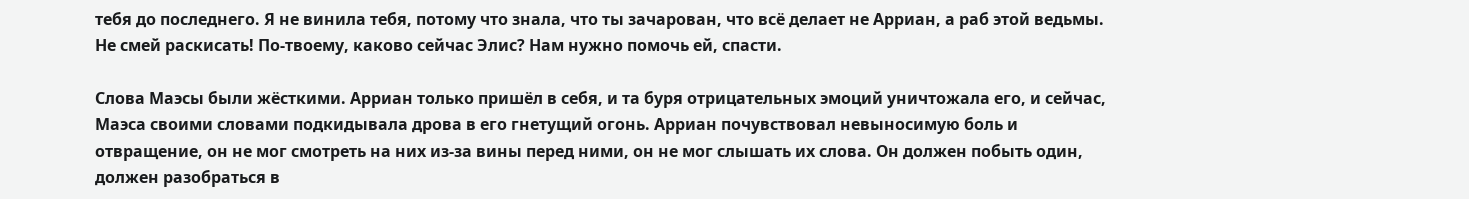тебя до последнего. Я не винила тебя, потому что знала, что ты зачарован, что всё делает не Арриан, а раб этой ведьмы. Не смей раскисать! По-твоему, каково сейчас Элис? Нам нужно помочь ей, спасти.

Слова Маэсы были жёсткими. Арриан только пришёл в себя, и та буря отрицательных эмоций уничтожала его, и сейчас, Маэса своими словами подкидывала дрова в его гнетущий огонь. Арриан почувствовал невыносимую боль и отвращение, он не мог смотреть на них из-за вины перед ними, он не мог слышать их слова. Он должен побыть один, должен разобраться в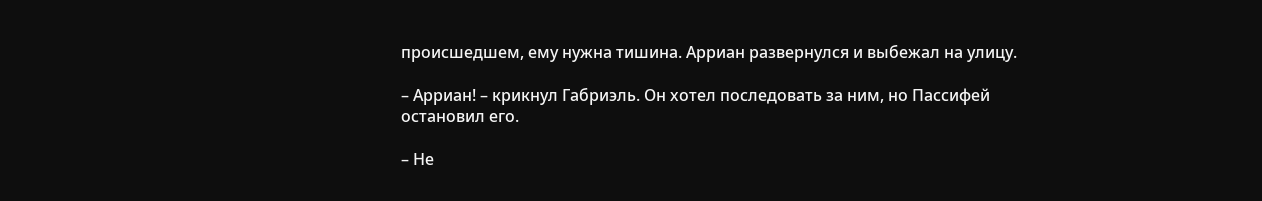происшедшем, ему нужна тишина. Арриан развернулся и выбежал на улицу.

– Арриан! – крикнул Габриэль. Он хотел последовать за ним, но Пассифей остановил его.

– Не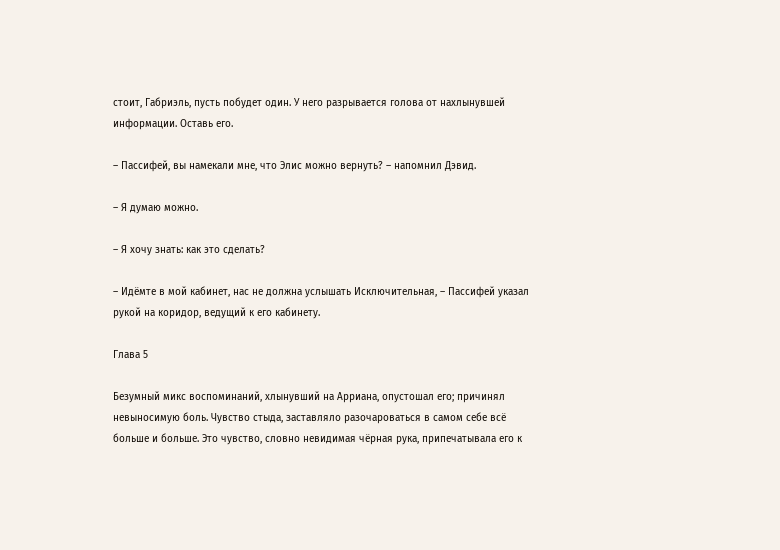стоит, Габриэль, пусть побудет один. У него разрывается голова от нахлынувшей информации. Оставь его.

– Пассифей, вы намекали мне, что Элис можно вернуть? – напомнил Дэвид.

– Я думаю можно.

– Я хочу знать: как это сделать?

– Идёмте в мой кабинет, нас не должна услышать Исключительная, – Пассифей указал рукой на коридор, ведущий к его кабинету.

Глава 5

Безумный микс воспоминаний, хлынувший на Арриана, опустошал его; причинял невыносимую боль. Чувство стыда, заставляло разочароваться в самом себе всё больше и больше. Это чувство, словно невидимая чёрная рука, припечатывала его к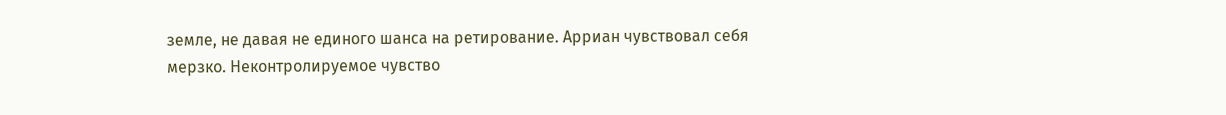земле, не давая не единого шанса на ретирование. Арриан чувствовал себя мерзко. Неконтролируемое чувство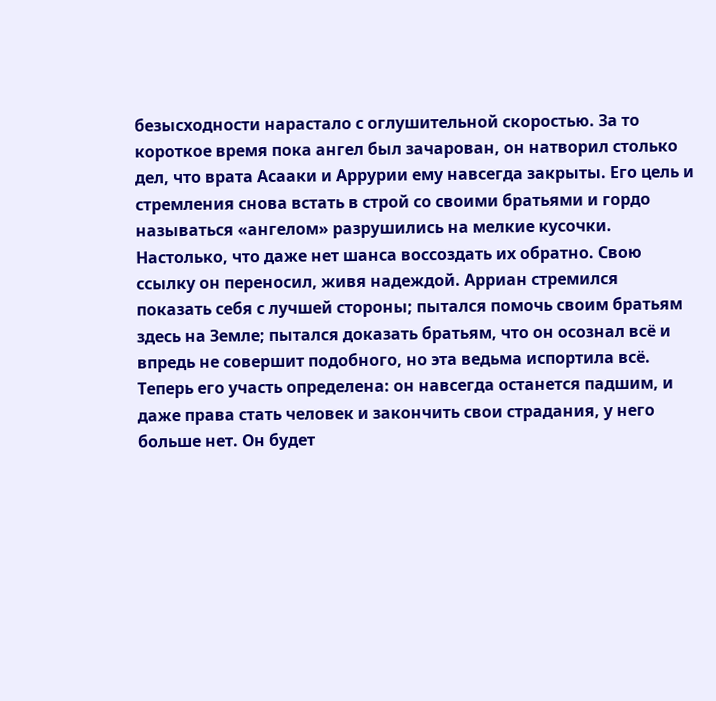безысходности нарастало с оглушительной скоростью. За то короткое время пока ангел был зачарован, он натворил столько дел, что врата Асааки и Аррурии ему навсегда закрыты. Его цель и стремления снова встать в строй со своими братьями и гордо называться «ангелом» разрушились на мелкие кусочки. Настолько, что даже нет шанса воссоздать их обратно. Свою ссылку он переносил, живя надеждой. Арриан стремился показать себя с лучшей стороны; пытался помочь своим братьям здесь на Земле; пытался доказать братьям, что он осознал всё и впредь не совершит подобного, но эта ведьма испортила всё. Теперь его участь определена: он навсегда останется падшим, и даже права стать человек и закончить свои страдания, у него больше нет. Он будет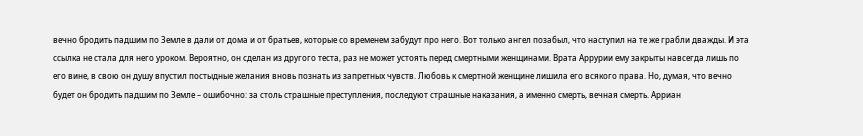вечно бродить падшим по Земле в дали от дома и от братьев, которые со временем забудут про него. Вот только ангел позабыл, что наступил на те же грабли дважды. И эта ссылка не стала для него уроком. Вероятно, он сделан из другого теста, раз не может устоять перед смертными женщинами. Врата Аррурии ему закрыты навсегда лишь по его вине, в свою он душу впустил постыдные желания вновь познать из запретных чувств. Любовь к смертной женщине лишила его всякого права. Но, думая, что вечно будет он бродить падшим по Земле – ошибочно: за столь страшные преступления, последуют страшные наказания, а именно смерть, вечная смерть. Арриан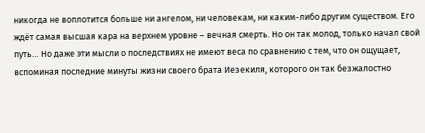никогда не воплотится больше ни ангелом, ни человекам, ни каким-либо другим существом. Его ждёт самая высшая кара на верхнем уровне – вечная смерть. Но он так молод, только начал свой путь… Но даже эти мысли о последствиях не имеют веса по сравнению с тем, что он ощущает, вспоминая последние минуты жизни своего брата Иезекиля, которого он так безжалостно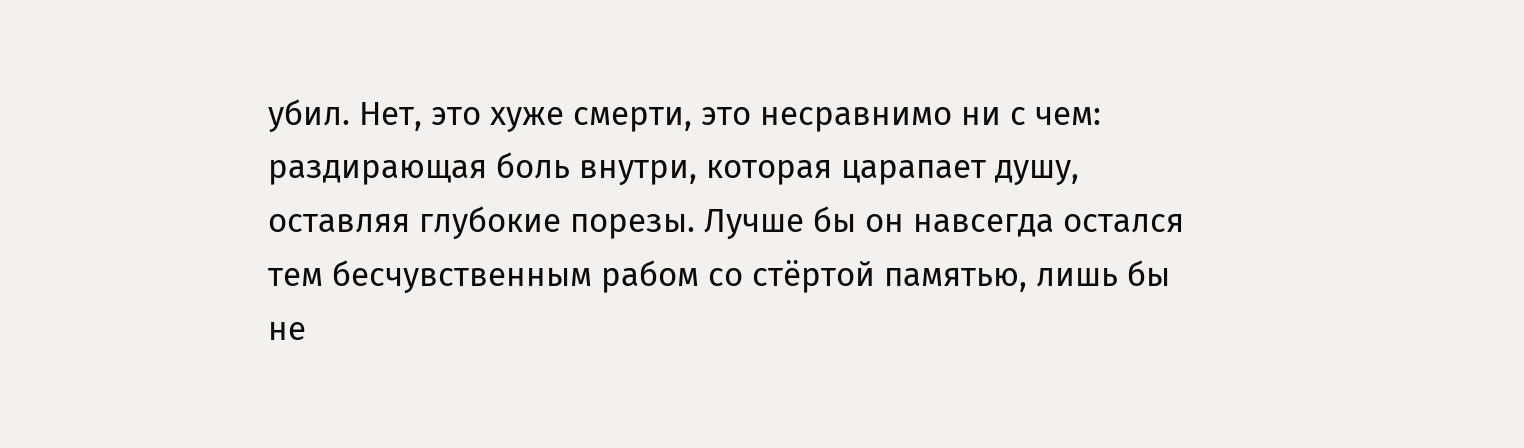убил. Нет, это хуже смерти, это несравнимо ни с чем: раздирающая боль внутри, которая царапает душу, оставляя глубокие порезы. Лучше бы он навсегда остался тем бесчувственным рабом со стёртой памятью, лишь бы не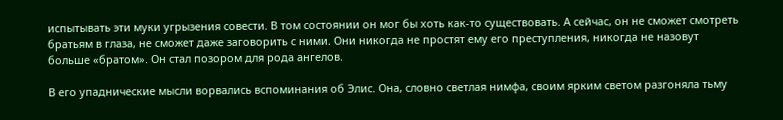испытывать эти муки угрызения совести. В том состоянии он мог бы хоть как-то существовать. А сейчас, он не сможет смотреть братьям в глаза, не сможет даже заговорить с ними. Они никогда не простят ему его преступления, никогда не назовут больше «братом». Он стал позором для рода ангелов.

В его упаднические мысли ворвались вспоминания об Элис. Она, словно светлая нимфа, своим ярким светом разгоняла тьму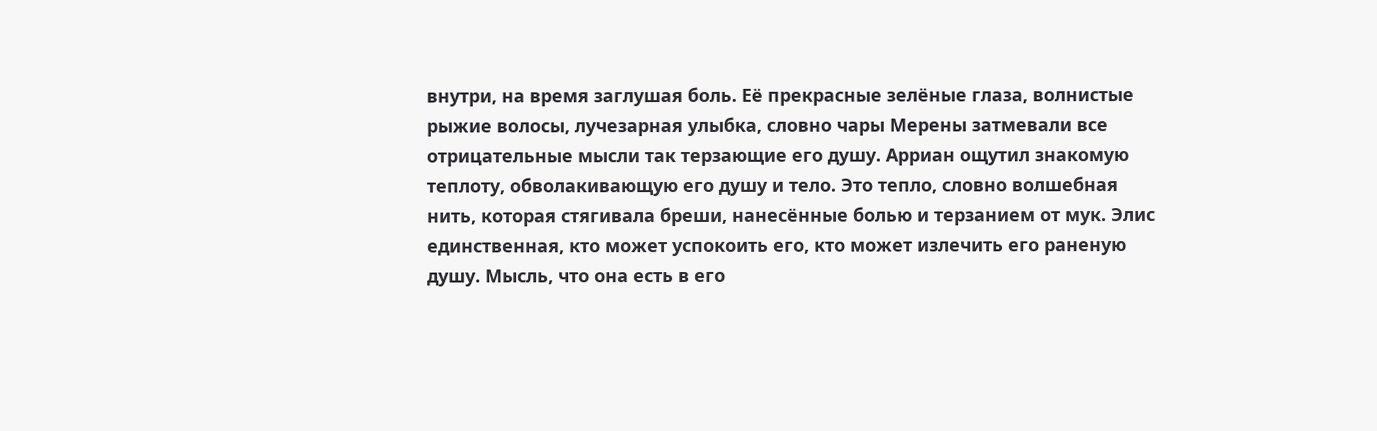внутри, на время заглушая боль. Её прекрасные зелёные глаза, волнистые рыжие волосы, лучезарная улыбка, словно чары Мерены затмевали все отрицательные мысли так терзающие его душу. Арриан ощутил знакомую теплоту, обволакивающую его душу и тело. Это тепло, словно волшебная нить, которая стягивала бреши, нанесённые болью и терзанием от мук. Элис единственная, кто может успокоить его, кто может излечить его раненую душу. Мысль, что она есть в его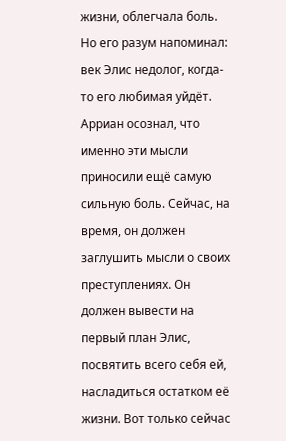жизни, облегчала боль. Но его разум напоминал: век Элис недолог, когда-то его любимая уйдёт. Арриан осознал, что именно эти мысли приносили ещё самую сильную боль. Сейчас, на время, он должен заглушить мысли о своих преступлениях. Он должен вывести на первый план Элис, посвятить всего себя ей, насладиться остатком её жизни. Вот только сейчас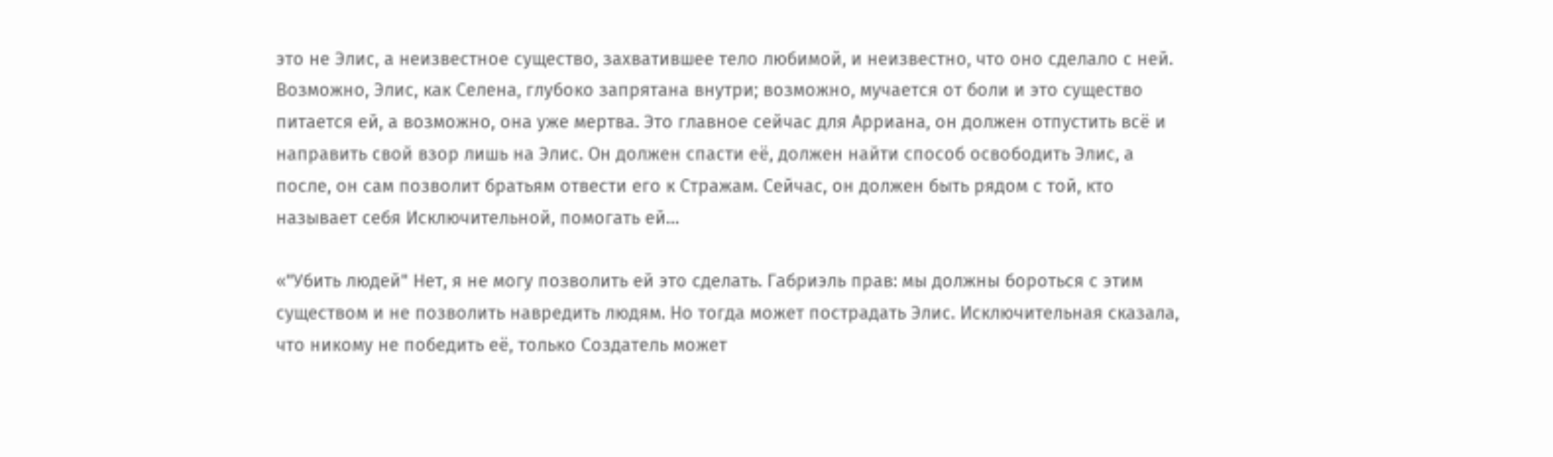это не Элис, а неизвестное существо, захватившее тело любимой, и неизвестно, что оно сделало с ней. Возможно, Элис, как Селена, глубоко запрятана внутри; возможно, мучается от боли и это существо питается ей, а возможно, она уже мертва. Это главное сейчас для Арриана, он должен отпустить всё и направить свой взор лишь на Элис. Он должен спасти её, должен найти способ освободить Элис, а после, он сам позволит братьям отвести его к Стражам. Сейчас, он должен быть рядом с той, кто называет себя Исключительной, помогать ей…

«"Убить людей" Нет, я не могу позволить ей это сделать. Габриэль прав: мы должны бороться с этим существом и не позволить навредить людям. Но тогда может пострадать Элис. Исключительная сказала, что никому не победить её, только Создатель может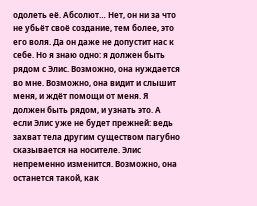одолеть её. Абсолют… Нет, он ни за что не убьёт своё создание, тем более, это его воля. Да он даже не допустит нас к себе. Но я знаю одно: я должен быть рядом с Элис. Возможно, она нуждается во мне. Возможно, она видит и слышит меня, и ждёт помощи от меня. Я должен быть рядом, и узнать это. А если Элис уже не будет прежней: ведь захват тела другим существом пагубно сказывается на носителе. Элис непременно изменится. Возможно, она останется такой, как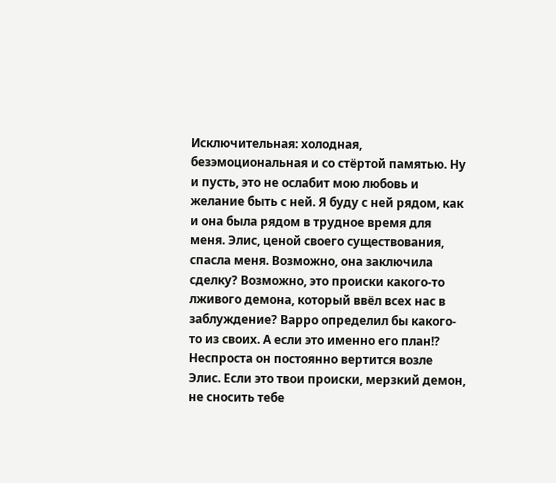Исключительная: холодная, безэмоциональная и со стёртой памятью. Ну и пусть, это не ослабит мою любовь и желание быть с ней. Я буду с ней рядом, как и она была рядом в трудное время для меня. Элис, ценой своего существования, спасла меня. Возможно, она заключила сделку? Возможно, это происки какого-то лживого демона, который ввёл всех нас в заблуждение? Варро определил бы какого-то из своих. А если это именно его план!? Неспроста он постоянно вертится возле Элис. Если это твои происки, мерзкий демон, не сносить тебе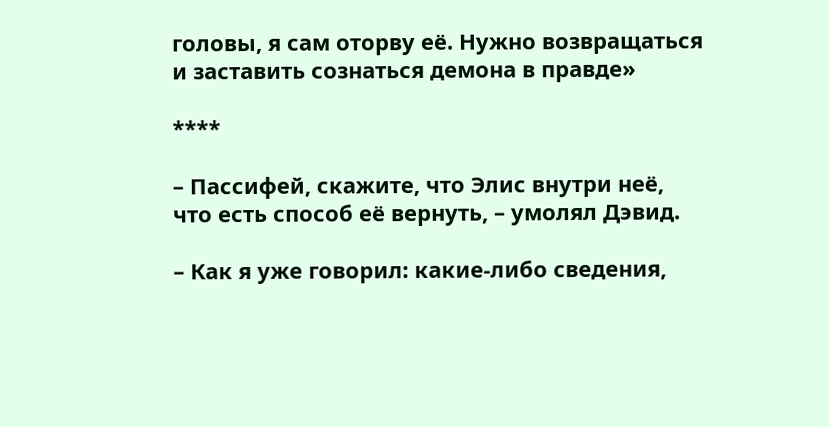головы, я сам оторву её. Нужно возвращаться и заставить сознаться демона в правде»

****

– Пассифей, скажите, что Элис внутри неё, что есть способ её вернуть, – умолял Дэвид.

– Как я уже говорил: какие-либо сведения,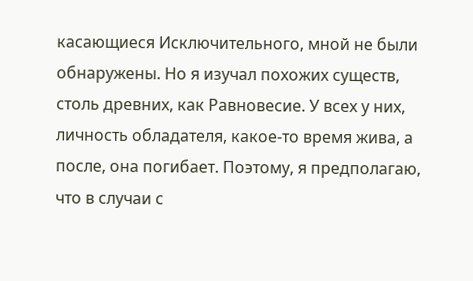касающиеся Исключительного, мной не были обнаружены. Но я изучал похожих существ, столь древних, как Равновесие. У всех у них, личность обладателя, какое-то время жива, а после, она погибает. Поэтому, я предполагаю, что в случаи с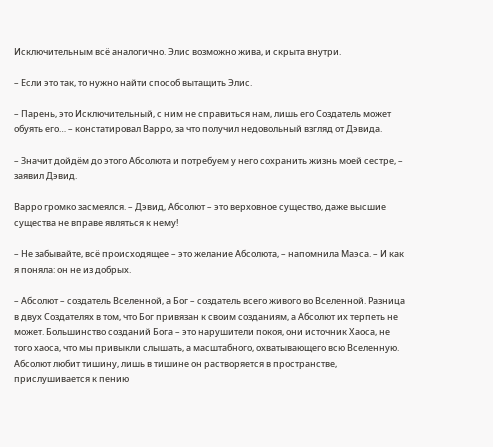Исключительным всё аналогично. Элис возможно жива, и скрыта внутри.

– Если это так, то нужно найти способ вытащить Элис.

– Парень, это Исключительный, с ним не справиться нам, лишь его Создатель может обуять его… – констатировал Варро, за что получил недовольный взгляд от Дэвида.

– Значит дойдём до этого Абсолюта и потребуем у него сохранить жизнь моей сестре, – заявил Дэвид.

Варро громко засмеялся. – Дэвид, Абсолют – это верховное существо, даже высшие существа не вправе являться к нему!

– Не забывайте, всё происходящее – это желание Абсолюта, – напомнила Маэса. – И как я поняла: он не из добрых.

– Абсолют – создатель Вселенной, а Бог – создатель всего живого во Вселенной. Разница в двух Создателях в том, что Бог привязан к своим созданиям, а Абсолют их терпеть не может. Большинство созданий Бога – это нарушители покоя, они источник Хаоса, не того хаоса, что мы привыкли слышать, а масштабного, охватывающего всю Вселенную. Абсолют любит тишину, лишь в тишине он растворяется в пространстве, прислушивается к пению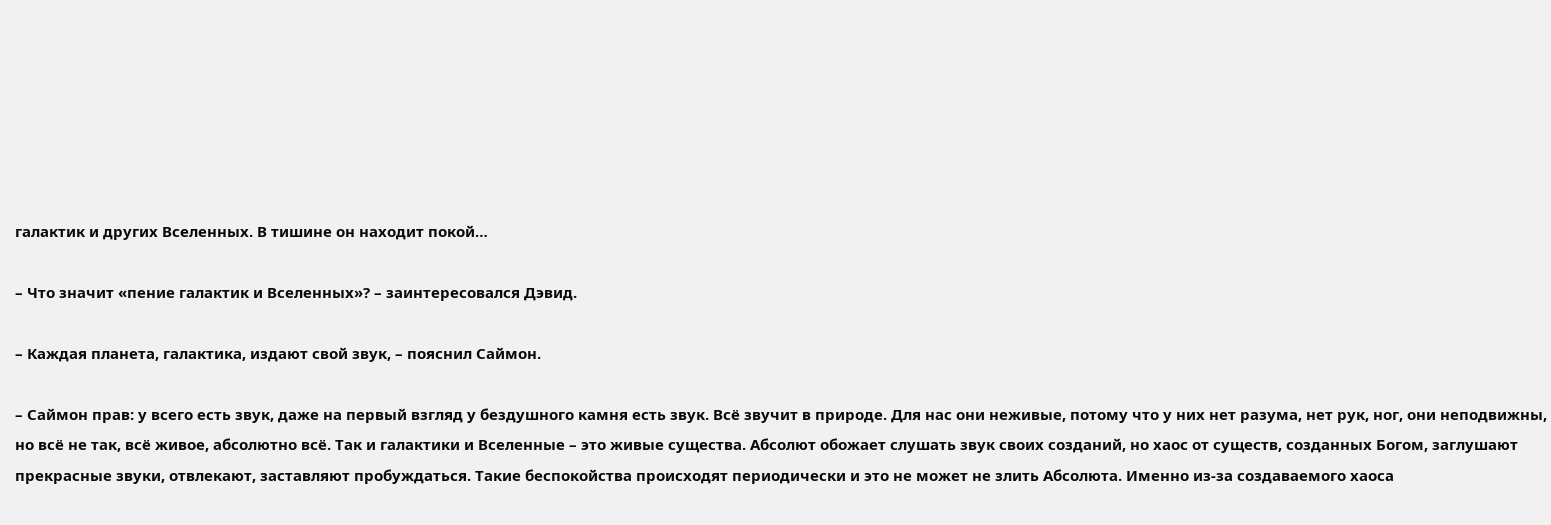галактик и других Вселенных. В тишине он находит покой…

– Что значит «пение галактик и Вселенных»? – заинтересовался Дэвид.

– Каждая планета, галактика, издают свой звук, – пояснил Саймон.

– Саймон прав: у всего есть звук, даже на первый взгляд у бездушного камня есть звук. Всё звучит в природе. Для нас они неживые, потому что у них нет разума, нет рук, ног, они неподвижны, но всё не так, всё живое, абсолютно всё. Так и галактики и Вселенные – это живые существа. Абсолют обожает слушать звук своих созданий, но хаос от существ, созданных Богом, заглушают прекрасные звуки, отвлекают, заставляют пробуждаться. Такие беспокойства происходят периодически и это не может не злить Абсолюта. Именно из-за создаваемого хаоса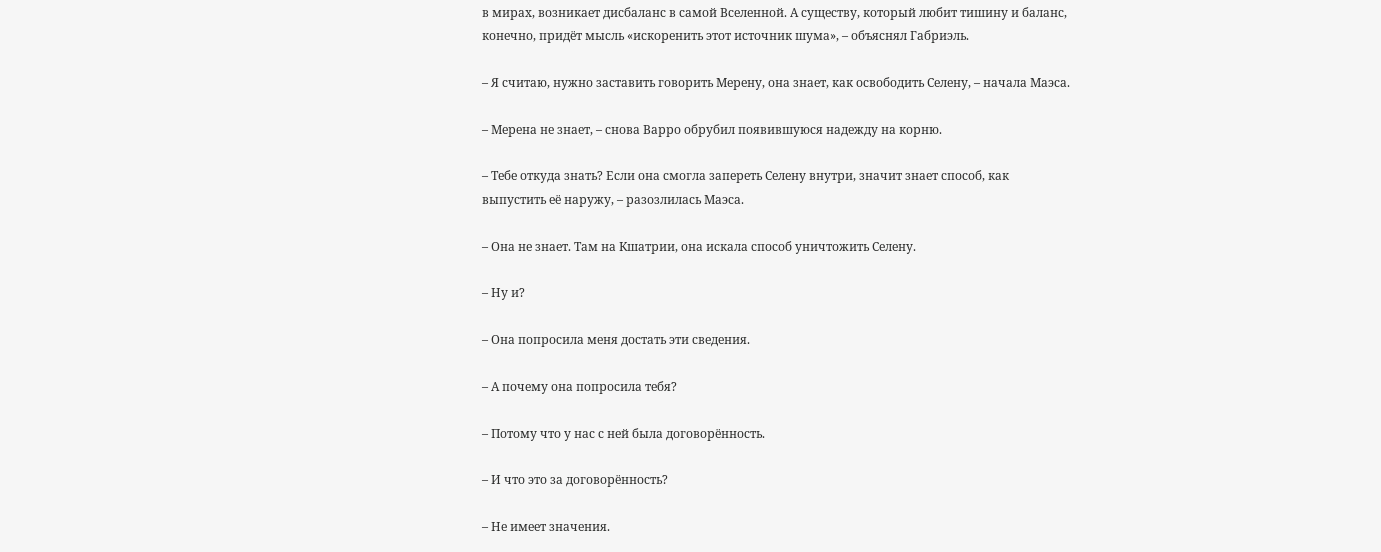в мирах, возникает дисбаланс в самой Вселенной. А существу, который любит тишину и баланс, конечно, придёт мысль «искоренить этот источник шума», – объяснял Габриэль.

– Я считаю, нужно заставить говорить Мерену, она знает, как освободить Селену, – начала Маэса.

– Мерена не знает, – снова Варро обрубил появившуюся надежду на корню.

– Тебе откуда знать? Если она смогла запереть Селену внутри, значит знает способ, как выпустить её наружу, – разозлилась Маэса.

– Она не знает. Там на Кшатрии, она искала способ уничтожить Селену.

– Ну и?

– Она попросила меня достать эти сведения.

– А почему она попросила тебя?

– Потому что у нас с ней была договорённость.

– И что это за договорённость?

– Не имеет значения.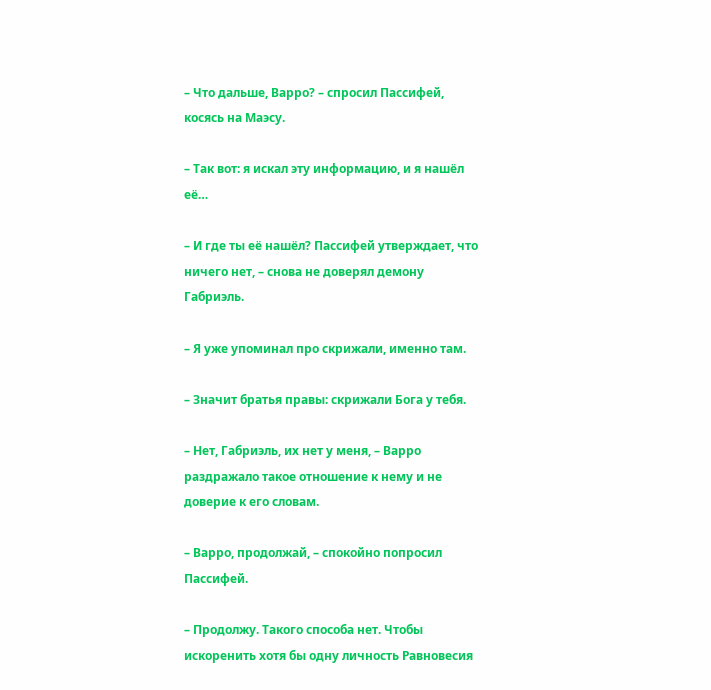– Что дальше, Варро? – спросил Пассифей, косясь на Маэсу.

– Так вот: я искал эту информацию, и я нашёл её…

– И где ты её нашёл? Пассифей утверждает, что ничего нет, – снова не доверял демону Габриэль.

– Я уже упоминал про скрижали, именно там.

– Значит братья правы: скрижали Бога у тебя.

– Нет, Габриэль, их нет у меня, – Варро раздражало такое отношение к нему и не доверие к его словам.

– Варро, продолжай, – спокойно попросил Пассифей.

– Продолжу. Такого способа нет. Чтобы искоренить хотя бы одну личность Равновесия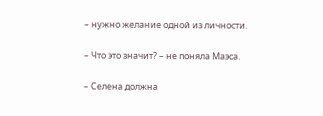– нужно желание одной из личности.

– Что это значит? – не поняла Маэса.

– Селена должна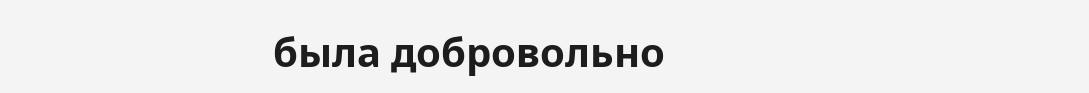была добровольно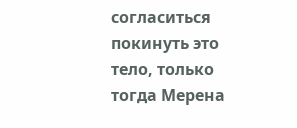согласиться покинуть это тело, только тогда Мерена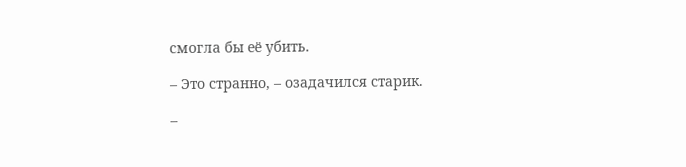смогла бы её убить.

– Это странно, – озадачился старик.

–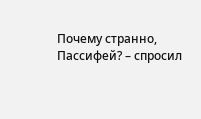Почему странно, Пассифей? – спросил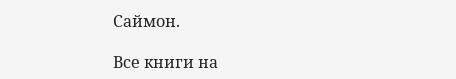Саймон.

Все книги на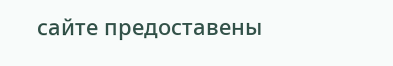сайте предоставены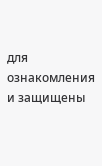для ознакомления и защищены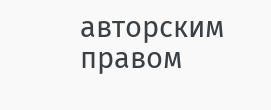авторским правом